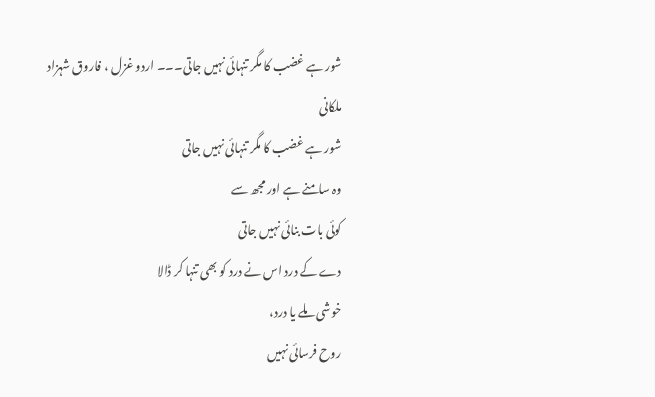شور ہے غضب کا مگر تنہائی نہیں جاتی۔۔۔ اردو غزل ، فاروق شہزاد ملکانی
شور ہے غضب کا مگر تنہائی نہیں جاتی
وہ سامنے ہے اور مجھ سے
کوئی بات بنائی نہیں جاتی
دے کے درد اس نے درد کو بھی تنہا کر ڈالا
خوشی ملے یا درد،
روح فرسائی نہیں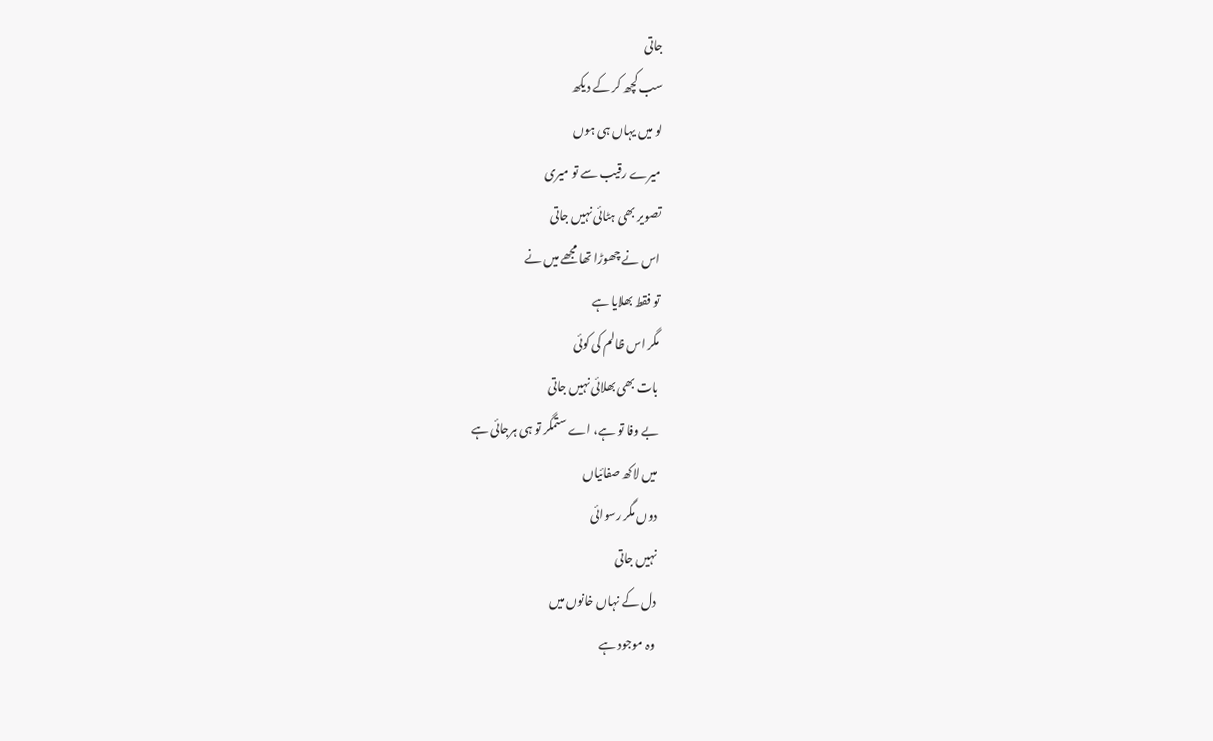جاتی
سب کچھ کر کے دیکھ
لو میں یہاں ہی ہوں
میرے رقیب سے تو میری
تصویر بھی ہٹائی نہیں جاتی
اس نے چھوڑا تھا مجھے میں نے
تو فقط بھلایا ہے
مگر اس ظالم کی کوئی
بات بھی بھلائی نہیں جاتی
بے وفا تو ہے، اے ستمگر تو ہی ہرجائی ہے
میں لاکھ صفائیاں
دوں مگر رسوائی
نہیں جاتی
دل کے نہاں خانوں میں
وہ موجود ہے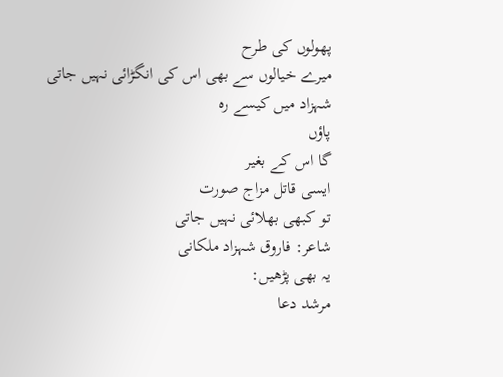پھولوں کی طرح
میرے خیالوں سے بھی اس کی انگڑائی نہیں جاتی
شہزاد میں کیسے رہ
پاؤں
گا اس کے بغیر
ایسی قاتل مزاج صورت
تو کبھی بھلائی نہیں جاتی
شاعر: فاروق شہزاد ملکانی
یہ بھی پڑھیں:
مرشد دعا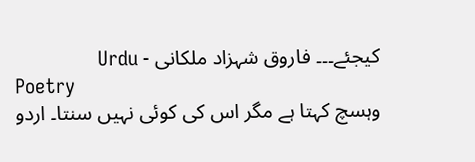کیجئے۔۔۔ فاروق شہزاد ملکانی - Urdu
Poetry
وہسچ کہتا ہے مگر اس کی کوئی نہیں سنتا۔ اردو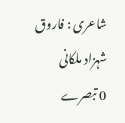شاعری : فاروق شہزاد ملکانی
0 تبصرے